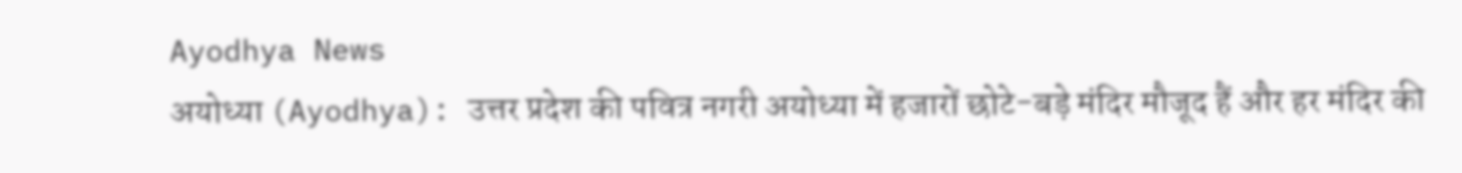Ayodhya News
अयोध्या (Ayodhya): उत्तर प्रदेश की पवित्र नगरी अयोध्या में हजारों छोटे-बड़े मंदिर मौजूद हैं और हर मंदिर की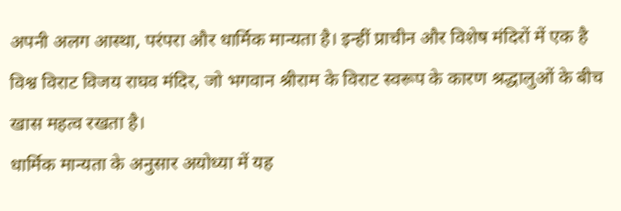अपनी अलग आस्था, परंपरा और धार्मिक मान्यता है। इन्हीं प्राचीन और विशेष मंदिरों में एक है विश्व विराट विजय राघव मंदिर, जो भगवान श्रीराम के विराट स्वरूप के कारण श्रद्धालुओं के बीच खास महत्व रखता है।
धार्मिक मान्यता के अनुसार अयोध्या में यह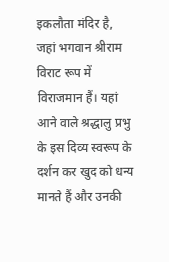इकलौता मंदिर है, जहां भगवान श्रीराम विराट रूप में विराजमान हैं। यहां आने वाले श्रद्धालु प्रभु के इस दिव्य स्वरूप के दर्शन कर खुद को धन्य मानते हैं और उनकी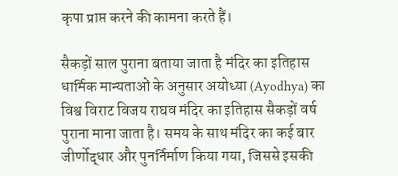कृपा प्राप्त करने की कामना करते हैं।

सैकड़ों साल पुराना बताया जाता है मंदिर का इतिहास
धार्मिक मान्यताओं के अनुसार अयोध्या (Ayodhya) का विश्व विराट विजय राघव मंदिर का इतिहास सैकड़ों वर्ष पुराना माना जाता है। समय के साथ मंदिर का कई बार जीर्णोद्धार और पुनर्निर्माण किया गया, जिससे इसकी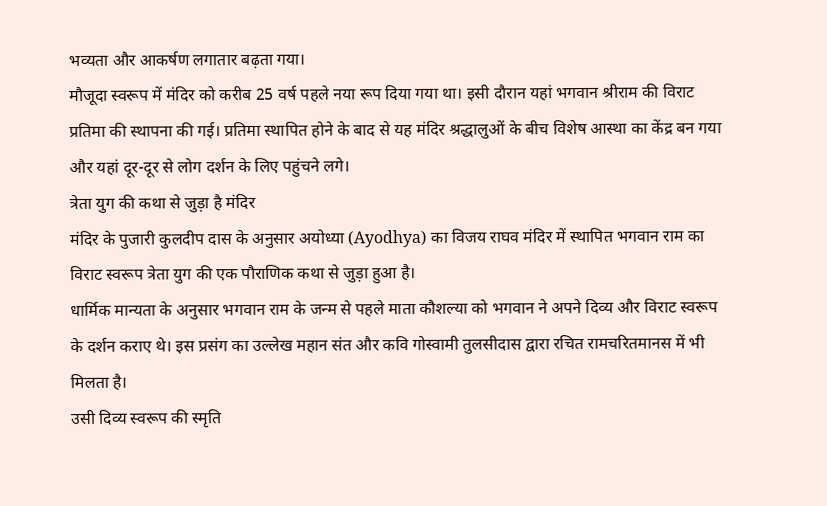भव्यता और आकर्षण लगातार बढ़ता गया।
मौजूदा स्वरूप में मंदिर को करीब 25 वर्ष पहले नया रूप दिया गया था। इसी दौरान यहां भगवान श्रीराम की विराट प्रतिमा की स्थापना की गई। प्रतिमा स्थापित होने के बाद से यह मंदिर श्रद्धालुओं के बीच विशेष आस्था का केंद्र बन गया और यहां दूर-दूर से लोग दर्शन के लिए पहुंचने लगे।
त्रेता युग की कथा से जुड़ा है मंदिर
मंदिर के पुजारी कुलदीप दास के अनुसार अयोध्या (Ayodhya) का विजय राघव मंदिर में स्थापित भगवान राम का विराट स्वरूप त्रेता युग की एक पौराणिक कथा से जुड़ा हुआ है।
धार्मिक मान्यता के अनुसार भगवान राम के जन्म से पहले माता कौशल्या को भगवान ने अपने दिव्य और विराट स्वरूप के दर्शन कराए थे। इस प्रसंग का उल्लेख महान संत और कवि गोस्वामी तुलसीदास द्वारा रचित रामचरितमानस में भी मिलता है।
उसी दिव्य स्वरूप की स्मृति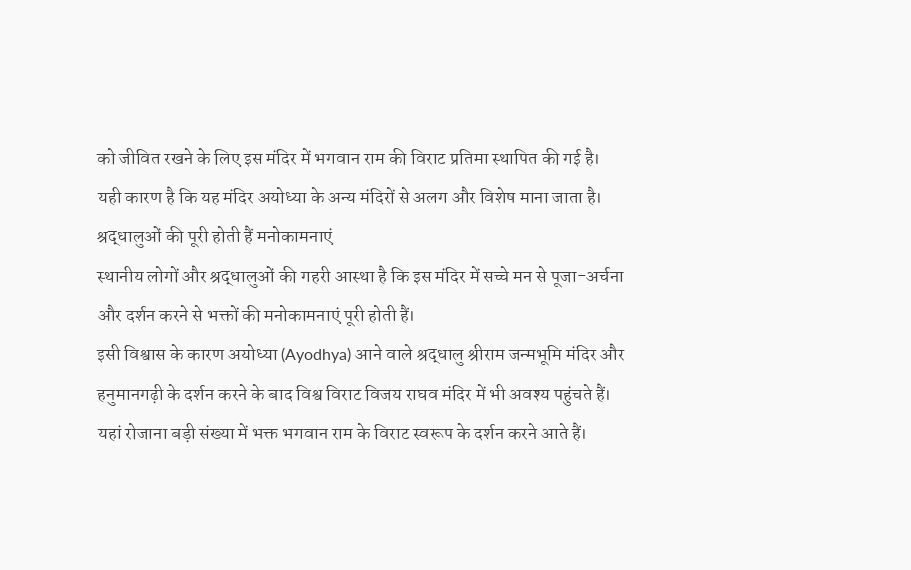को जीवित रखने के लिए इस मंदिर में भगवान राम की विराट प्रतिमा स्थापित की गई है। यही कारण है कि यह मंदिर अयोध्या के अन्य मंदिरों से अलग और विशेष माना जाता है।
श्रद्धालुओं की पूरी होती हैं मनोकामनाएं
स्थानीय लोगों और श्रद्धालुओं की गहरी आस्था है कि इस मंदिर में सच्चे मन से पूजा-अर्चना और दर्शन करने से भक्तों की मनोकामनाएं पूरी होती हैं।
इसी विश्वास के कारण अयोध्या (Ayodhya) आने वाले श्रद्धालु श्रीराम जन्मभूमि मंदिर और हनुमानगढ़ी के दर्शन करने के बाद विश्व विराट विजय राघव मंदिर में भी अवश्य पहुंचते हैं। यहां रोजाना बड़ी संख्या में भक्त भगवान राम के विराट स्वरूप के दर्शन करने आते हैं।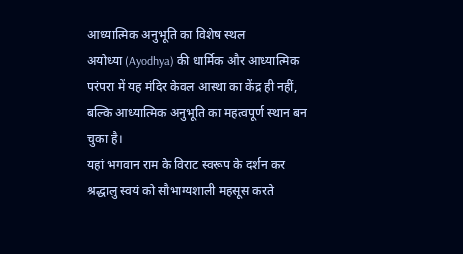आध्यात्मिक अनुभूति का विशेष स्थल
अयोध्या (Ayodhya) की धार्मिक और आध्यात्मिक परंपरा में यह मंदिर केवल आस्था का केंद्र ही नहीं, बल्कि आध्यात्मिक अनुभूति का महत्वपूर्ण स्थान बन चुका है।
यहां भगवान राम के विराट स्वरूप के दर्शन कर श्रद्धालु स्वयं को सौभाग्यशाली महसूस करते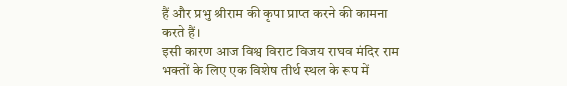हैं और प्रभु श्रीराम की कृपा प्राप्त करने की कामना करते हैं।
इसी कारण आज विश्व विराट विजय राघव मंदिर राम भक्तों के लिए एक विशेष तीर्थ स्थल के रूप में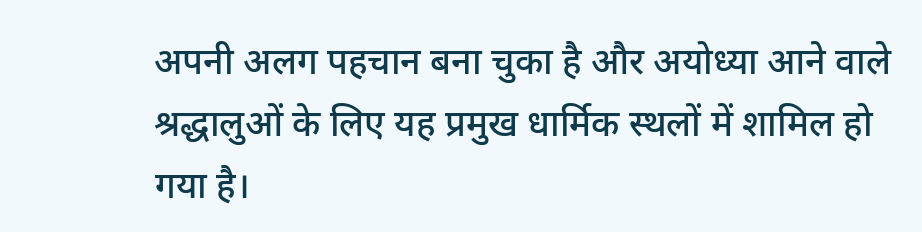अपनी अलग पहचान बना चुका है और अयोध्या आने वाले श्रद्धालुओं के लिए यह प्रमुख धार्मिक स्थलों में शामिल हो गया है।